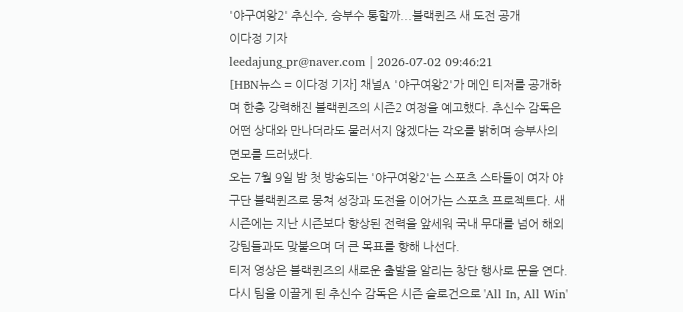'야구여왕2' 추신수, 승부수 통할까...블랙퀸즈 새 도전 공개
이다정 기자
leedajung_pr@naver.com | 2026-07-02 09:46:21
[HBN뉴스 = 이다정 기자] 채널A '야구여왕2'가 메인 티저를 공개하며 한층 강력해진 블랙퀸즈의 시즌2 여정을 예고했다. 추신수 감독은 어떤 상대와 만나더라도 물러서지 않겠다는 각오를 밝히며 승부사의 면모를 드러냈다.
오는 7월 9일 밤 첫 방송되는 '야구여왕2'는 스포츠 스타들이 여자 야구단 블랙퀸즈로 뭉쳐 성장과 도전을 이어가는 스포츠 프로젝트다. 새 시즌에는 지난 시즌보다 향상된 전력을 앞세워 국내 무대를 넘어 해외 강팀들과도 맞붙으며 더 큰 목표를 향해 나선다.
티저 영상은 블랙퀸즈의 새로운 출발을 알리는 창단 행사로 문을 연다. 다시 팀을 이끌게 된 추신수 감독은 시즌 슬로건으로 'All In, All Win'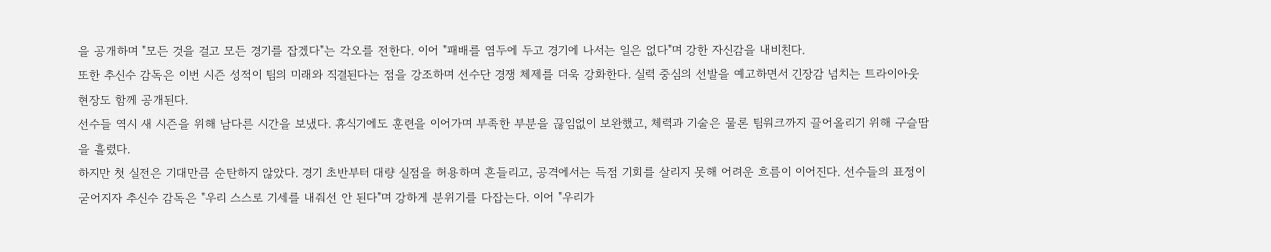을 공개하며 "모든 것을 걸고 모든 경기를 잡겠다"는 각오를 전한다. 이어 "패배를 염두에 두고 경기에 나서는 일은 없다"며 강한 자신감을 내비친다.
또한 추신수 감독은 이번 시즌 성적이 팀의 미래와 직결된다는 점을 강조하며 선수단 경쟁 체제를 더욱 강화한다. 실력 중심의 선발을 예고하면서 긴장감 넘치는 트라이아웃 현장도 함께 공개된다.
선수들 역시 새 시즌을 위해 남다른 시간을 보냈다. 휴식기에도 훈련을 이어가며 부족한 부분을 끊임없이 보완했고, 체력과 기술은 물론 팀워크까지 끌어올리기 위해 구슬땀을 흘렸다.
하지만 첫 실전은 기대만큼 순탄하지 않았다. 경기 초반부터 대량 실점을 허용하며 흔들리고, 공격에서는 득점 기회를 살리지 못해 어려운 흐름이 이어진다. 선수들의 표정이 굳어지자 추신수 감독은 "우리 스스로 기세를 내줘선 안 된다"며 강하게 분위기를 다잡는다. 이어 "우리가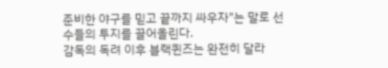준비한 야구를 믿고 끝까지 싸우자"는 말로 선수들의 투지를 끌어올린다.
감독의 독려 이후 블랙퀸즈는 완전히 달라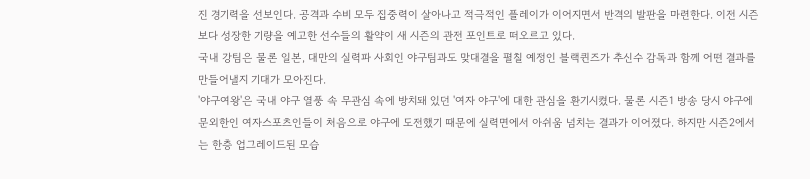진 경기력을 선보인다. 공격과 수비 모두 집중력이 살아나고 적극적인 플레이가 이어지면서 반격의 발판을 마련한다. 이전 시즌보다 성장한 기량을 예고한 선수들의 활약이 새 시즌의 관전 포인트로 떠오르고 있다.
국내 강팀은 물론 일본, 대만의 실력파 사회인 야구팀과도 맞대결을 펼칠 예정인 블랙퀸즈가 추신수 감독과 함께 어떤 결과를 만들어낼지 기대가 모아진다.
'야구여왕'은 국내 야구 열풍 속 무관심 속에 방치돼 있던 '여자 야구'에 대한 관심을 환기시켰다. 물론 시즌1 방송 당시 야구에 문외한인 여자스포츠인들이 처음으로 야구에 도전했기 때문에 실력면에서 아쉬움 넘치는 결과가 이어졌다. 하지만 시즌2에서는 한층 업그레이드된 모습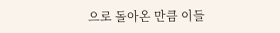으로 돌아온 만큼 이들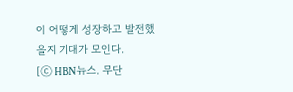이 어떻게 성장하고 발전했을지 기대가 모인다.
[ⓒ HBN뉴스. 무단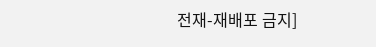전재-재배포 금지]